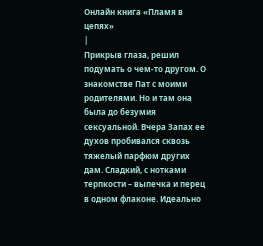Онлайн книга «Пламя в цепях»
|
Прикрыв глаза, решил подумать о чем-то другом. О знакомстве Пат с моими родителями. Но и там она была до безумия сексуальной. Вчера Запах ее духов пробивался сквозь тяжелый парфюм других дам. Сладкий, с нотками терпкости – выпечка и перец в одном флаконе. Идеально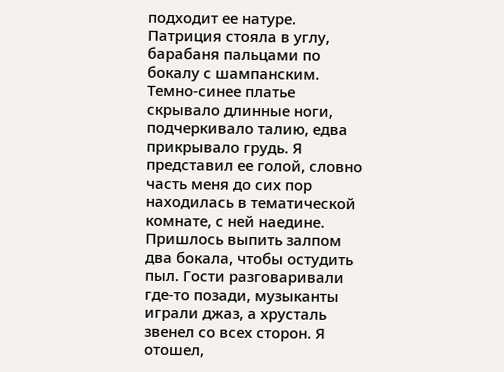подходит ее натуре. Патриция стояла в углу, барабаня пальцами по бокалу с шампанским. Темно-синее платье скрывало длинные ноги, подчеркивало талию, едва прикрывало грудь. Я представил ее голой, словно часть меня до сих пор находилась в тематической комнате, с ней наедине. Пришлось выпить залпом два бокала, чтобы остудить пыл. Гости разговаривали где-то позади, музыканты играли джаз, а хрусталь звенел со всех сторон. Я отошел,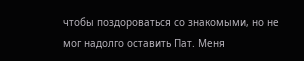чтобы поздороваться со знакомыми, но не мог надолго оставить Пат. Меня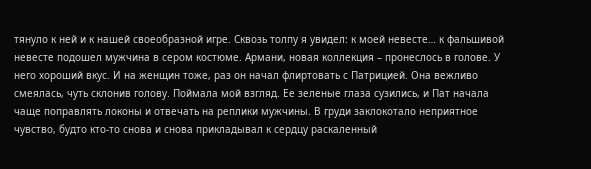тянуло к ней и к нашей своеобразной игре. Сквозь толпу я увидел: к моей невесте… к фальшивой невесте подошел мужчина в сером костюме. Армани, новая коллекция – пронеслось в голове. У него хороший вкус. И на женщин тоже, раз он начал флиртовать с Патрицией. Она вежливо смеялась, чуть склонив голову. Поймала мой взгляд. Ее зеленые глаза сузились, и Пат начала чаще поправлять локоны и отвечать на реплики мужчины. В груди заклокотало неприятное чувство, будто кто-то снова и снова прикладывал к сердцу раскаленный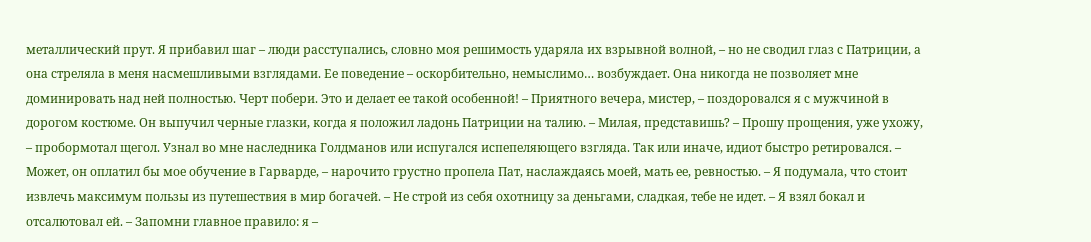металлический прут. Я прибавил шаг – люди расступались, словно моя решимость ударяла их взрывной волной, – но не сводил глаз с Патриции, а она стреляла в меня насмешливыми взглядами. Ее поведение – оскорбительно, немыслимо… возбуждает. Она никогда не позволяет мне доминировать над ней полностью. Черт побери. Это и делает ее такой особенной! – Приятного вечера, мистер, – поздоровался я с мужчиной в дорогом костюме. Он выпучил черные глазки, когда я положил ладонь Патриции на талию. – Милая, представишь? – Прошу прощения, уже ухожу, – пробормотал щегол. Узнал во мне наследника Голдманов или испугался испепеляющего взгляда. Так или иначе, идиот быстро ретировался. – Может, он оплатил бы мое обучение в Гарварде, – нарочито грустно пропела Пат, наслаждаясь моей, мать ее, ревностью. – Я подумала, что стоит извлечь максимум пользы из путешествия в мир богачей. – Не строй из себя охотницу за деньгами, сладкая, тебе не идет. – Я взял бокал и отсалютовал ей. – Запомни главное правило: я –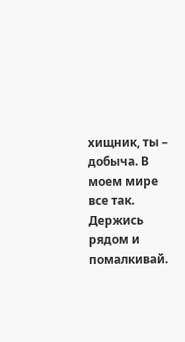хищник, ты – добыча. В моем мире все так. Держись рядом и помалкивай.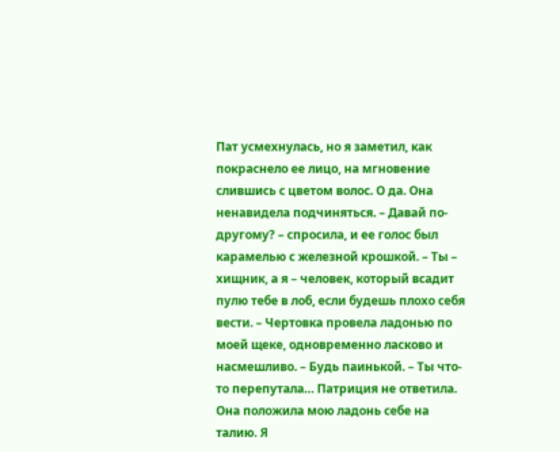Пат усмехнулась, но я заметил, как покраснело ее лицо, на мгновение слившись с цветом волос. О да. Она ненавидела подчиняться. – Давай по-другому? – спросила, и ее голос был карамелью с железной крошкой. – Ты – хищник, а я – человек, который всадит пулю тебе в лоб, если будешь плохо себя вести. – Чертовка провела ладонью по моей щеке, одновременно ласково и насмешливо. – Будь паинькой. – Ты что-то перепутала… Патриция не ответила. Она положила мою ладонь себе на талию. Я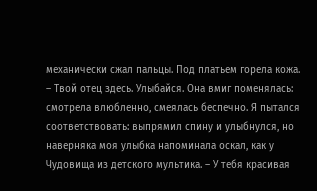механически сжал пальцы. Под платьем горела кожа. – Твой отец здесь. Улыбайся. Она вмиг поменялась: смотрела влюбленно, смеялась беспечно. Я пытался соответствовать: выпрямил спину и улыбнулся, но наверняка моя улыбка напоминала оскал, как у Чудовища из детского мультика. – У тебя красивая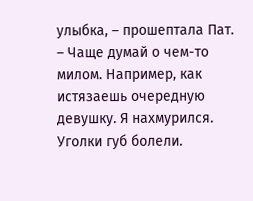улыбка, – прошептала Пат. – Чаще думай о чем-то милом. Например, как истязаешь очередную девушку. Я нахмурился. Уголки губ болели.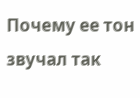Почему ее тон звучал так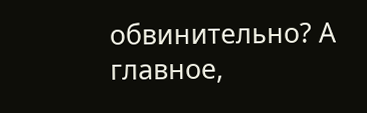обвинительно? А главное,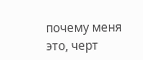почему меня это, черт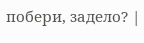побери, задело? |